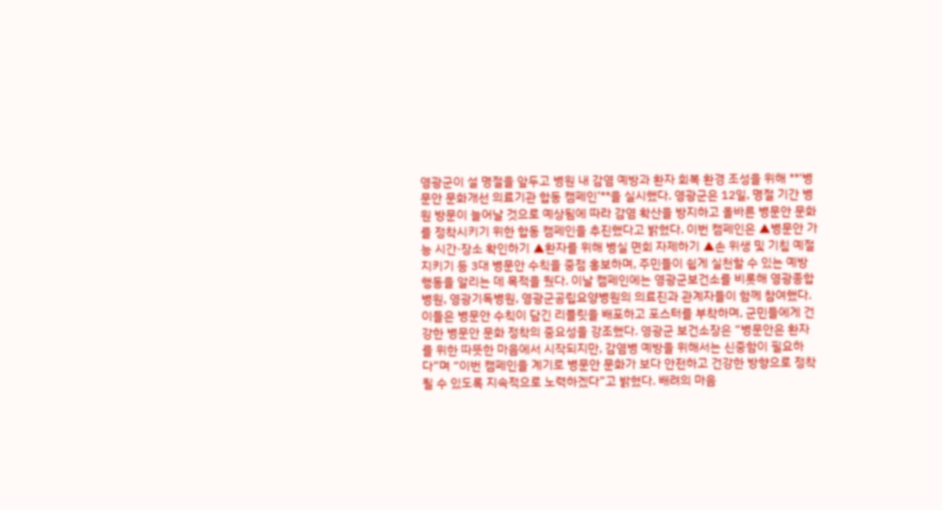영광군이 설 명절을 앞두고 병원 내 감염 예방과 환자 회복 환경 조성을 위해 **‘병문안 문화개선 의료기관 합동 캠페인’**을 실시했다. 영광군은 12일, 명절 기간 병원 방문이 늘어날 것으로 예상됨에 따라 감염 확산을 방지하고 올바른 병문안 문화를 정착시키기 위한 합동 캠페인을 추진했다고 밝혔다. 이번 캠페인은 ▲병문안 가능 시간·장소 확인하기 ▲환자를 위해 병실 면회 자제하기 ▲손 위생 및 기침 예절 지키기 등 3대 병문안 수칙을 중점 홍보하며, 주민들이 쉽게 실천할 수 있는 예방 행동을 알리는 데 목적을 뒀다. 이날 캠페인에는 영광군보건소를 비롯해 영광종합병원, 영광기독병원, 영광군공립요양병원의 의료진과 관계자들이 함께 참여했다. 이들은 병문안 수칙이 담긴 리플릿을 배포하고 포스터를 부착하며, 군민들에게 건강한 병문안 문화 정착의 중요성을 강조했다. 영광군 보건소장은 “병문안은 환자를 위한 따뜻한 마음에서 시작되지만, 감염병 예방을 위해서는 신중함이 필요하다”며 “이번 캠페인을 계기로 병문안 문화가 보다 안전하고 건강한 방향으로 정착될 수 있도록 지속적으로 노력하겠다”고 밝혔다. 배려의 마음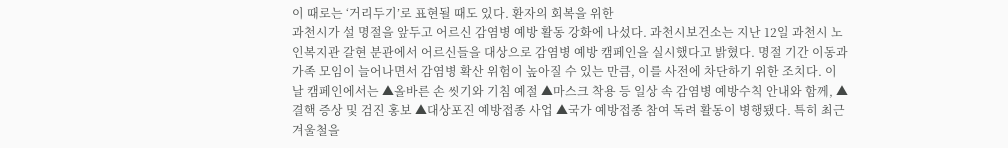이 때로는 ‘거리두기’로 표현될 때도 있다. 환자의 회복을 위한
과천시가 설 명절을 앞두고 어르신 감염병 예방 활동 강화에 나섰다. 과천시보건소는 지난 12일 과천시 노인복지관 갈현 분관에서 어르신들을 대상으로 감염병 예방 캠페인을 실시했다고 밝혔다. 명절 기간 이동과 가족 모임이 늘어나면서 감염병 확산 위험이 높아질 수 있는 만큼, 이를 사전에 차단하기 위한 조치다. 이날 캠페인에서는 ▲올바른 손 씻기와 기침 예절 ▲마스크 착용 등 일상 속 감염병 예방수칙 안내와 함께, ▲결핵 증상 및 검진 홍보 ▲대상포진 예방접종 사업 ▲국가 예방접종 참여 독려 활동이 병행됐다. 특히 최근 겨울철을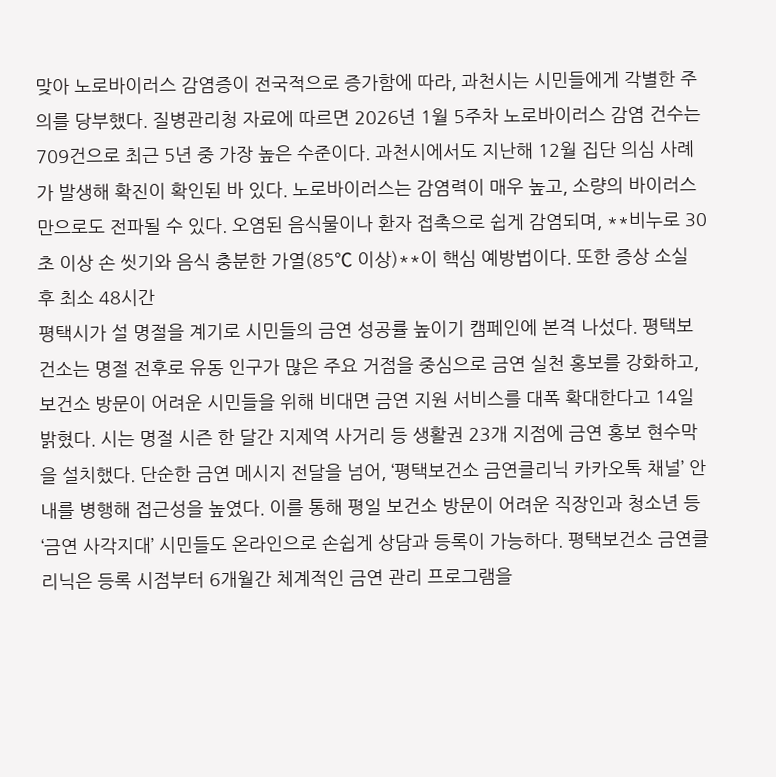맞아 노로바이러스 감염증이 전국적으로 증가함에 따라, 과천시는 시민들에게 각별한 주의를 당부했다. 질병관리청 자료에 따르면 2026년 1월 5주차 노로바이러스 감염 건수는 709건으로 최근 5년 중 가장 높은 수준이다. 과천시에서도 지난해 12월 집단 의심 사례가 발생해 확진이 확인된 바 있다. 노로바이러스는 감염력이 매우 높고, 소량의 바이러스만으로도 전파될 수 있다. 오염된 음식물이나 환자 접촉으로 쉽게 감염되며, **비누로 30초 이상 손 씻기와 음식 충분한 가열(85℃ 이상)**이 핵심 예방법이다. 또한 증상 소실 후 최소 48시간
평택시가 설 명절을 계기로 시민들의 금연 성공률 높이기 캠페인에 본격 나섰다. 평택보건소는 명절 전후로 유동 인구가 많은 주요 거점을 중심으로 금연 실천 홍보를 강화하고, 보건소 방문이 어려운 시민들을 위해 비대면 금연 지원 서비스를 대폭 확대한다고 14일 밝혔다. 시는 명절 시즌 한 달간 지제역 사거리 등 생활권 23개 지점에 금연 홍보 현수막을 설치했다. 단순한 금연 메시지 전달을 넘어, ‘평택보건소 금연클리닉 카카오톡 채널’ 안내를 병행해 접근성을 높였다. 이를 통해 평일 보건소 방문이 어려운 직장인과 청소년 등 ‘금연 사각지대’ 시민들도 온라인으로 손쉽게 상담과 등록이 가능하다. 평택보건소 금연클리닉은 등록 시점부터 6개월간 체계적인 금연 관리 프로그램을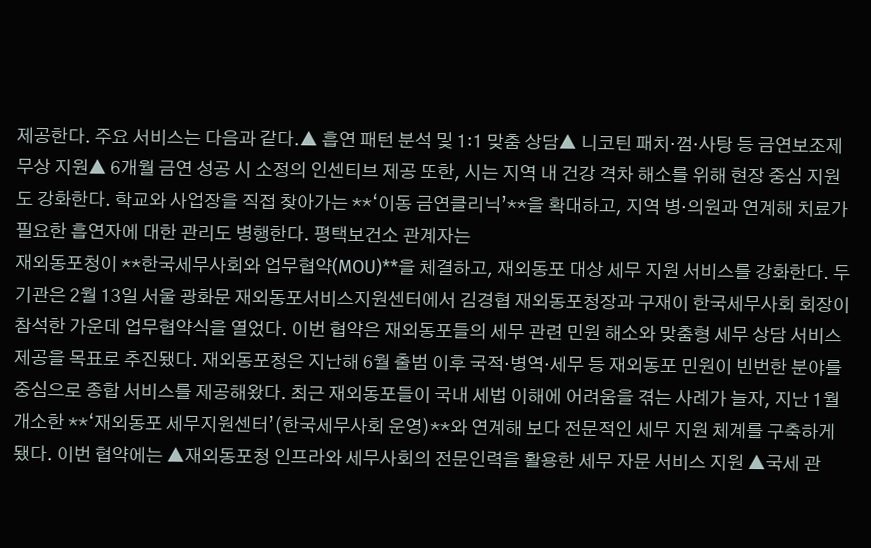제공한다. 주요 서비스는 다음과 같다.▲ 흡연 패턴 분석 및 1:1 맞춤 상담▲ 니코틴 패치·껌·사탕 등 금연보조제 무상 지원▲ 6개월 금연 성공 시 소정의 인센티브 제공 또한, 시는 지역 내 건강 격차 해소를 위해 현장 중심 지원도 강화한다. 학교와 사업장을 직접 찾아가는 **‘이동 금연클리닉’**을 확대하고, 지역 병·의원과 연계해 치료가 필요한 흡연자에 대한 관리도 병행한다. 평택보건소 관계자는
재외동포청이 **한국세무사회와 업무협약(MOU)**을 체결하고, 재외동포 대상 세무 지원 서비스를 강화한다. 두 기관은 2월 13일 서울 광화문 재외동포서비스지원센터에서 김경협 재외동포청장과 구재이 한국세무사회 회장이 참석한 가운데 업무협약식을 열었다. 이번 협약은 재외동포들의 세무 관련 민원 해소와 맞춤형 세무 상담 서비스 제공을 목표로 추진됐다. 재외동포청은 지난해 6월 출범 이후 국적·병역·세무 등 재외동포 민원이 빈번한 분야를 중심으로 종합 서비스를 제공해왔다. 최근 재외동포들이 국내 세법 이해에 어려움을 겪는 사례가 늘자, 지난 1월 개소한 **‘재외동포 세무지원센터’(한국세무사회 운영)**와 연계해 보다 전문적인 세무 지원 체계를 구축하게 됐다. 이번 협약에는 ▲재외동포청 인프라와 세무사회의 전문인력을 활용한 세무 자문 서비스 지원 ▲국세 관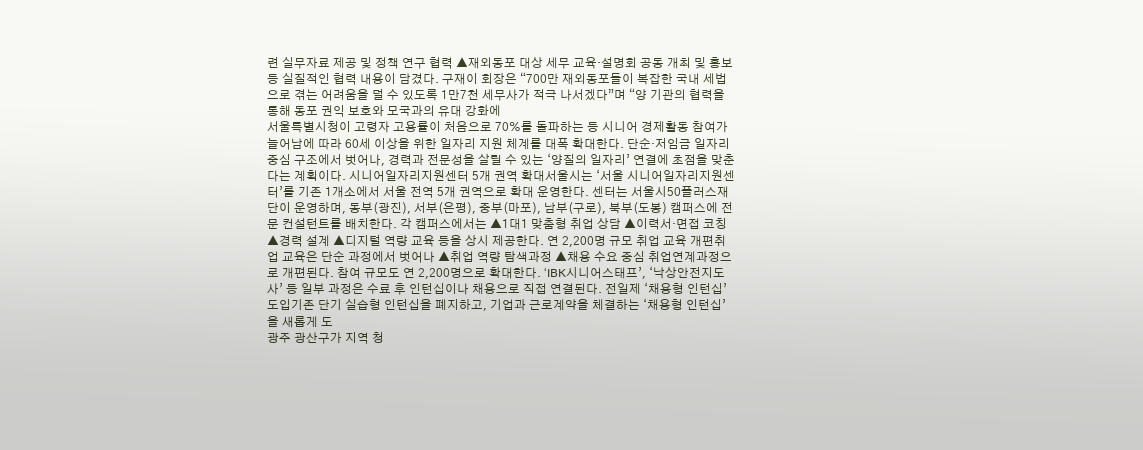련 실무자료 제공 및 정책 연구 협력 ▲재외동포 대상 세무 교육·설명회 공동 개최 및 홍보 등 실질적인 협력 내용이 담겼다. 구재이 회장은 “700만 재외동포들이 복잡한 국내 세법으로 겪는 어려움을 덜 수 있도록 1만7천 세무사가 적극 나서겠다”며 “양 기관의 협력을 통해 동포 권익 보호와 모국과의 유대 강화에
서울특별시청이 고령자 고용률이 처음으로 70%를 돌파하는 등 시니어 경제활동 참여가 늘어남에 따라 60세 이상을 위한 일자리 지원 체계를 대폭 확대한다. 단순·저임금 일자리 중심 구조에서 벗어나, 경력과 전문성을 살릴 수 있는 ‘양질의 일자리’ 연결에 초점을 맞춘다는 계획이다. 시니어일자리지원센터 5개 권역 확대서울시는 ‘서울 시니어일자리지원센터’를 기존 1개소에서 서울 전역 5개 권역으로 확대 운영한다. 센터는 서울시50플러스재단이 운영하며, 동부(광진), 서부(은평), 중부(마포), 남부(구로), 북부(도봉) 캠퍼스에 전문 컨설턴트를 배치한다. 각 캠퍼스에서는 ▲1대1 맞춤형 취업 상담 ▲이력서·면접 코칭 ▲경력 설계 ▲디지털 역량 교육 등을 상시 제공한다. 연 2,200명 규모 취업 교육 개편취업 교육은 단순 과정에서 벗어나 ▲취업 역량 탐색과정 ▲채용 수요 중심 취업연계과정으로 개편된다. 참여 규모도 연 2,200명으로 확대한다. ‘IBK시니어스태프’, ‘낙상안전지도사’ 등 일부 과정은 수료 후 인턴십이나 채용으로 직접 연결된다. 전일제 ‘채용형 인턴십’ 도입기존 단기 실습형 인턴십을 폐지하고, 기업과 근로계약을 체결하는 ‘채용형 인턴십’을 새롭게 도
광주 광산구가 지역 청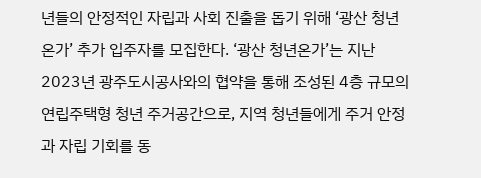년들의 안정적인 자립과 사회 진출을 돕기 위해 ‘광산 청년온가’ 추가 입주자를 모집한다. ‘광산 청년온가’는 지난 2023년 광주도시공사와의 협약을 통해 조성된 4층 규모의 연립주택형 청년 주거공간으로, 지역 청년들에게 주거 안정과 자립 기회를 동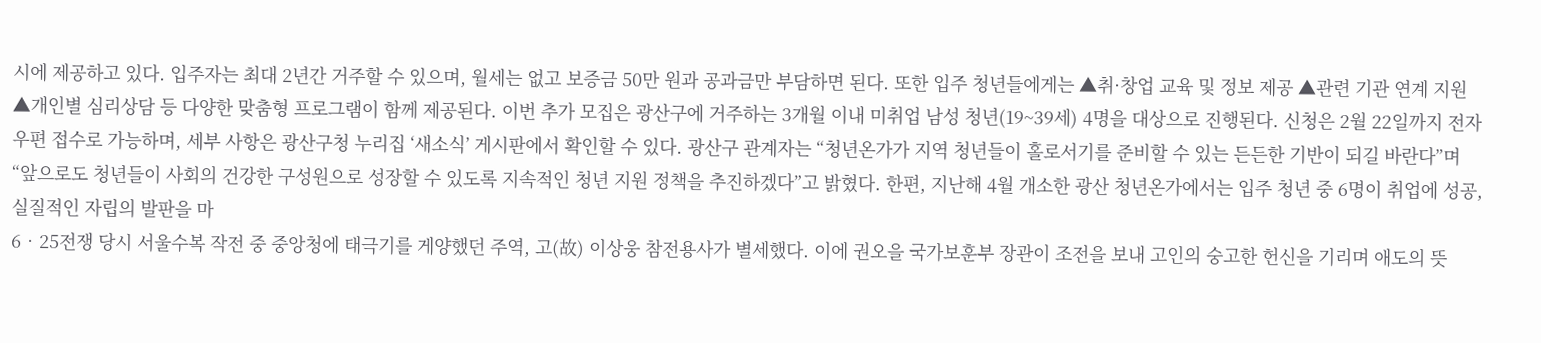시에 제공하고 있다. 입주자는 최대 2년간 거주할 수 있으며, 월세는 없고 보증금 50만 원과 공과금만 부담하면 된다. 또한 입주 청년들에게는 ▲취·창업 교육 및 정보 제공 ▲관련 기관 연계 지원 ▲개인별 심리상담 등 다양한 맞춤형 프로그램이 함께 제공된다. 이번 추가 모집은 광산구에 거주하는 3개월 이내 미취업 남성 청년(19~39세) 4명을 대상으로 진행된다. 신청은 2월 22일까지 전자우편 접수로 가능하며, 세부 사항은 광산구청 누리집 ‘새소식’ 게시판에서 확인할 수 있다. 광산구 관계자는 “청년온가가 지역 청년들이 홀로서기를 준비할 수 있는 든든한 기반이 되길 바란다”며 “앞으로도 청년들이 사회의 건강한 구성원으로 성장할 수 있도록 지속적인 청년 지원 정책을 추진하겠다”고 밝혔다. 한편, 지난해 4월 개소한 광산 청년온가에서는 입주 청년 중 6명이 취업에 성공, 실질적인 자립의 발판을 마
6‧25전쟁 당시 서울수복 작전 중 중앙청에 태극기를 게양했던 주역, 고(故) 이상웅 참전용사가 별세했다. 이에 권오을 국가보훈부 장관이 조전을 보내 고인의 숭고한 헌신을 기리며 애도의 뜻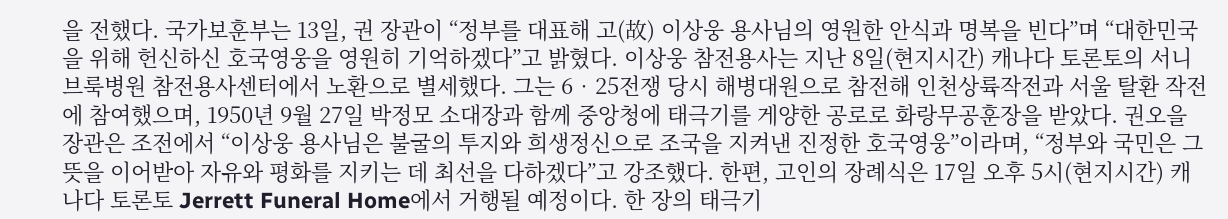을 전했다. 국가보훈부는 13일, 권 장관이 “정부를 대표해 고(故) 이상웅 용사님의 영원한 안식과 명복을 빈다”며 “대한민국을 위해 헌신하신 호국영웅을 영원히 기억하겠다”고 밝혔다. 이상웅 참전용사는 지난 8일(현지시간) 캐나다 토론토의 서니브룩병원 참전용사센터에서 노환으로 별세했다. 그는 6‧25전쟁 당시 해병대원으로 참전해 인천상륙작전과 서울 탈환 작전에 참여했으며, 1950년 9월 27일 박정모 소대장과 함께 중앙청에 태극기를 게양한 공로로 화랑무공훈장을 받았다. 권오을 장관은 조전에서 “이상웅 용사님은 불굴의 투지와 희생정신으로 조국을 지켜낸 진정한 호국영웅”이라며, “정부와 국민은 그 뜻을 이어받아 자유와 평화를 지키는 데 최선을 다하겠다”고 강조했다. 한편, 고인의 장례식은 17일 오후 5시(현지시간) 캐나다 토론토 Jerrett Funeral Home에서 거행될 예정이다. 한 장의 태극기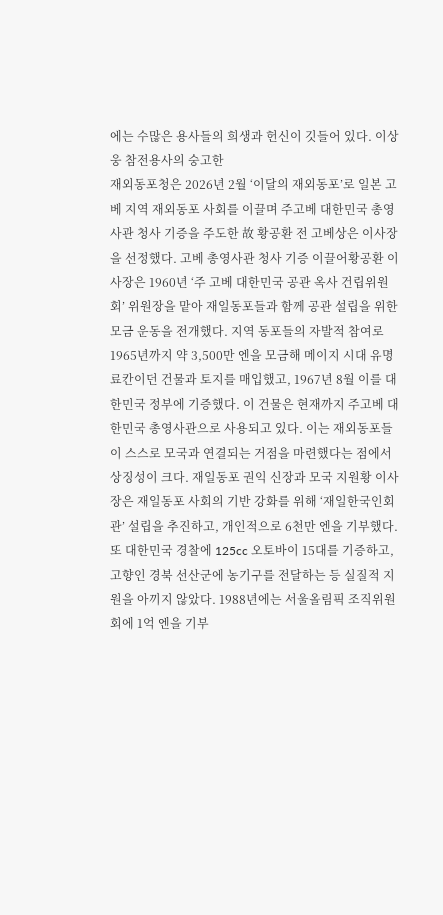에는 수많은 용사들의 희생과 헌신이 깃들어 있다. 이상웅 참전용사의 숭고한
재외동포청은 2026년 2월 ‘이달의 재외동포’로 일본 고베 지역 재외동포 사회를 이끌며 주고베 대한민국 총영사관 청사 기증을 주도한 故 황공환 전 고베상은 이사장을 선정했다. 고베 총영사관 청사 기증 이끌어황공환 이사장은 1960년 ‘주 고베 대한민국 공관 옥사 건립위원회’ 위원장을 맡아 재일동포들과 함께 공관 설립을 위한 모금 운동을 전개했다. 지역 동포들의 자발적 참여로 1965년까지 약 3,500만 엔을 모금해 메이지 시대 유명 료칸이던 건물과 토지를 매입했고, 1967년 8월 이를 대한민국 정부에 기증했다. 이 건물은 현재까지 주고베 대한민국 총영사관으로 사용되고 있다. 이는 재외동포들이 스스로 모국과 연결되는 거점을 마련했다는 점에서 상징성이 크다. 재일동포 권익 신장과 모국 지원황 이사장은 재일동포 사회의 기반 강화를 위해 ‘재일한국인회관’ 설립을 추진하고, 개인적으로 6천만 엔을 기부했다. 또 대한민국 경찰에 125cc 오토바이 15대를 기증하고, 고향인 경북 선산군에 농기구를 전달하는 등 실질적 지원을 아끼지 않았다. 1988년에는 서울올림픽 조직위원회에 1억 엔을 기부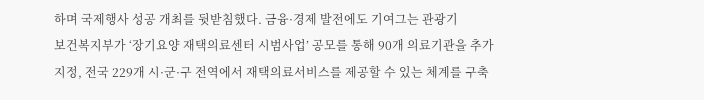하며 국제행사 성공 개최를 뒷받침했다. 금융·경제 발전에도 기여그는 관광기
보건복지부가 ‘장기요양 재택의료센터 시범사업’ 공모를 통해 90개 의료기관을 추가 지정, 전국 229개 시·군·구 전역에서 재택의료서비스를 제공할 수 있는 체계를 구축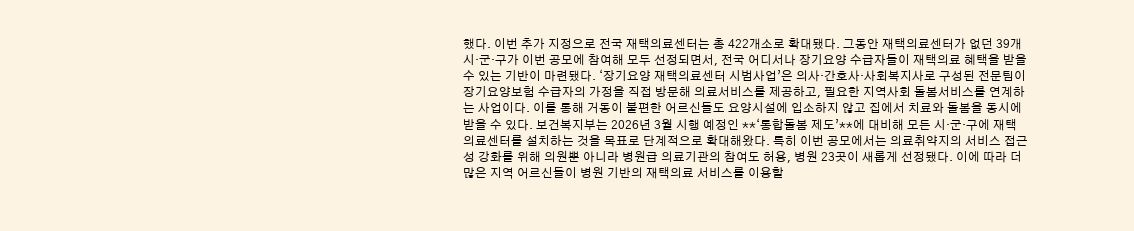했다. 이번 추가 지정으로 전국 재택의료센터는 총 422개소로 확대됐다. 그동안 재택의료센터가 없던 39개 시·군·구가 이번 공모에 참여해 모두 선정되면서, 전국 어디서나 장기요양 수급자들이 재택의료 혜택을 받을 수 있는 기반이 마련됐다. ‘장기요양 재택의료센터 시범사업’은 의사·간호사·사회복지사로 구성된 전문팀이 장기요양보험 수급자의 가정을 직접 방문해 의료서비스를 제공하고, 필요한 지역사회 돌봄서비스를 연계하는 사업이다. 이를 통해 거동이 불편한 어르신들도 요양시설에 입소하지 않고 집에서 치료와 돌봄을 동시에 받을 수 있다. 보건복지부는 2026년 3월 시행 예정인 **‘통합돌봄 제도’**에 대비해 모든 시·군·구에 재택의료센터를 설치하는 것을 목표로 단계적으로 확대해왔다. 특히 이번 공모에서는 의료취약지의 서비스 접근성 강화를 위해 의원뿐 아니라 병원급 의료기관의 참여도 허용, 병원 23곳이 새롭게 선정됐다. 이에 따라 더 많은 지역 어르신들이 병원 기반의 재택의료 서비스를 이용할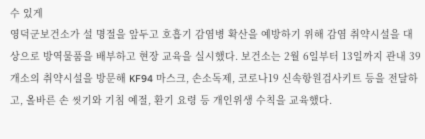수 있게
영덕군보건소가 설 명절을 앞두고 호흡기 감염병 확산을 예방하기 위해 감염 취약시설을 대상으로 방역물품을 배부하고 현장 교육을 실시했다. 보건소는 2월 6일부터 13일까지 관내 39개소의 취약시설을 방문해 KF94 마스크, 손소독제, 코로나19 신속항원검사키트 등을 전달하고, 올바른 손 씻기와 기침 예절, 환기 요령 등 개인위생 수칙을 교육했다.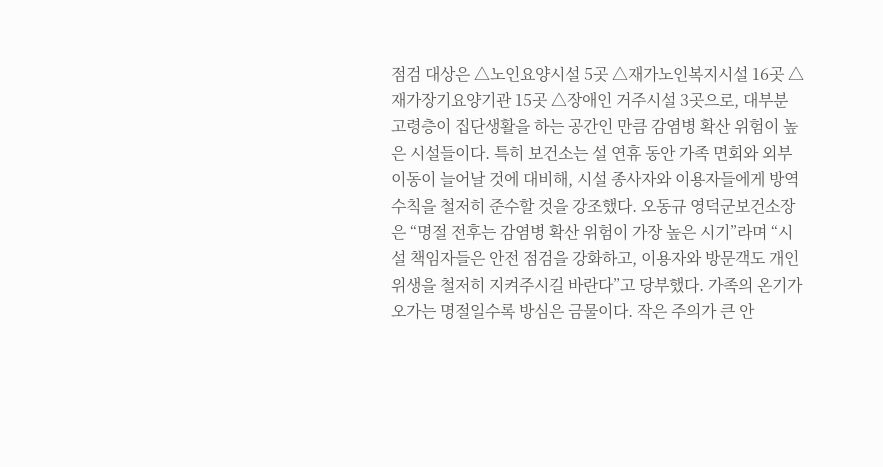점검 대상은 △노인요양시설 5곳 △재가노인복지시설 16곳 △재가장기요양기관 15곳 △장애인 거주시설 3곳으로, 대부분 고령층이 집단생활을 하는 공간인 만큼 감염병 확산 위험이 높은 시설들이다. 특히 보건소는 설 연휴 동안 가족 면회와 외부 이동이 늘어날 것에 대비해, 시설 종사자와 이용자들에게 방역수칙을 철저히 준수할 것을 강조했다. 오동규 영덕군보건소장은 “명절 전후는 감염병 확산 위험이 가장 높은 시기”라며 “시설 책임자들은 안전 점검을 강화하고, 이용자와 방문객도 개인 위생을 철저히 지켜주시길 바란다”고 당부했다. 가족의 온기가 오가는 명절일수록 방심은 금물이다. 작은 주의가 큰 안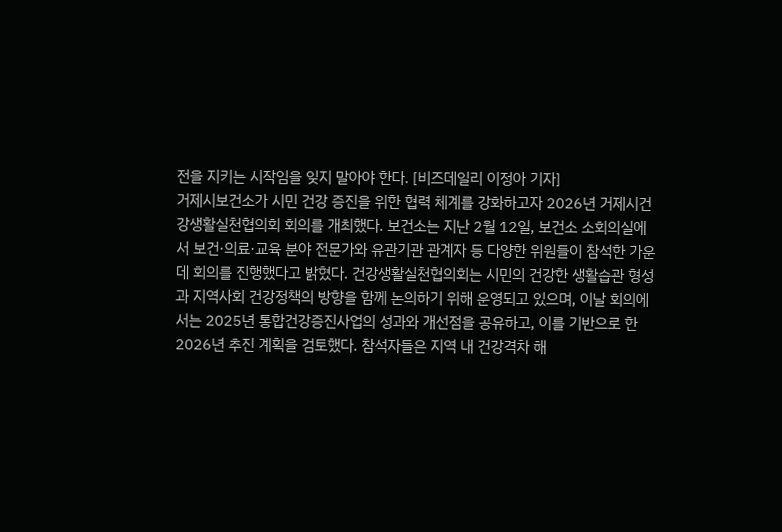전을 지키는 시작임을 잊지 말아야 한다. [비즈데일리 이정아 기자]
거제시보건소가 시민 건강 증진을 위한 협력 체계를 강화하고자 2026년 거제시건강생활실천협의회 회의를 개최했다. 보건소는 지난 2월 12일, 보건소 소회의실에서 보건·의료·교육 분야 전문가와 유관기관 관계자 등 다양한 위원들이 참석한 가운데 회의를 진행했다고 밝혔다. 건강생활실천협의회는 시민의 건강한 생활습관 형성과 지역사회 건강정책의 방향을 함께 논의하기 위해 운영되고 있으며, 이날 회의에서는 2025년 통합건강증진사업의 성과와 개선점을 공유하고, 이를 기반으로 한 2026년 추진 계획을 검토했다. 참석자들은 지역 내 건강격차 해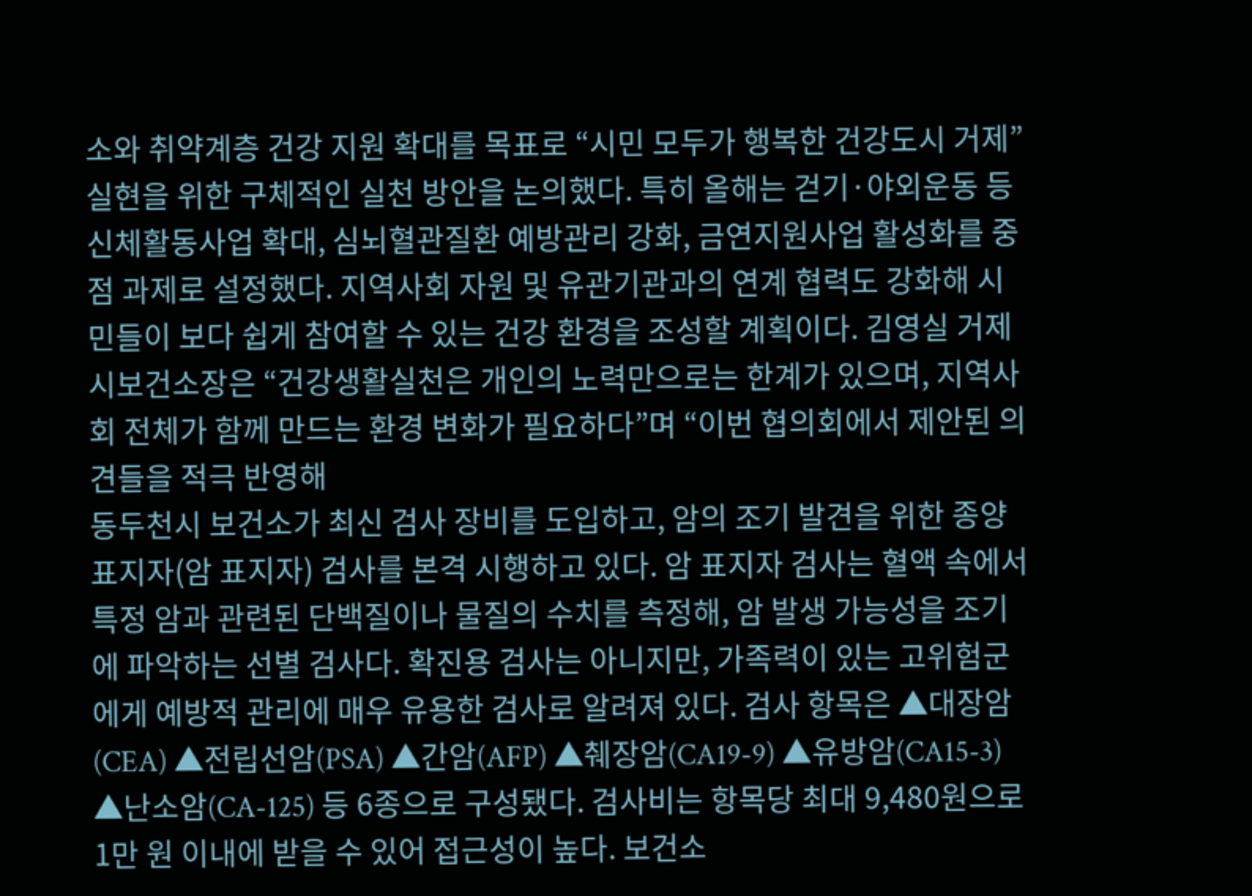소와 취약계층 건강 지원 확대를 목표로 “시민 모두가 행복한 건강도시 거제” 실현을 위한 구체적인 실천 방안을 논의했다. 특히 올해는 걷기·야외운동 등 신체활동사업 확대, 심뇌혈관질환 예방관리 강화, 금연지원사업 활성화를 중점 과제로 설정했다. 지역사회 자원 및 유관기관과의 연계 협력도 강화해 시민들이 보다 쉽게 참여할 수 있는 건강 환경을 조성할 계획이다. 김영실 거제시보건소장은 “건강생활실천은 개인의 노력만으로는 한계가 있으며, 지역사회 전체가 함께 만드는 환경 변화가 필요하다”며 “이번 협의회에서 제안된 의견들을 적극 반영해
동두천시 보건소가 최신 검사 장비를 도입하고, 암의 조기 발견을 위한 종양표지자(암 표지자) 검사를 본격 시행하고 있다. 암 표지자 검사는 혈액 속에서 특정 암과 관련된 단백질이나 물질의 수치를 측정해, 암 발생 가능성을 조기에 파악하는 선별 검사다. 확진용 검사는 아니지만, 가족력이 있는 고위험군에게 예방적 관리에 매우 유용한 검사로 알려져 있다. 검사 항목은 ▲대장암(CEA) ▲전립선암(PSA) ▲간암(AFP) ▲췌장암(CA19-9) ▲유방암(CA15-3) ▲난소암(CA-125) 등 6종으로 구성됐다. 검사비는 항목당 최대 9,480원으로 1만 원 이내에 받을 수 있어 접근성이 높다. 보건소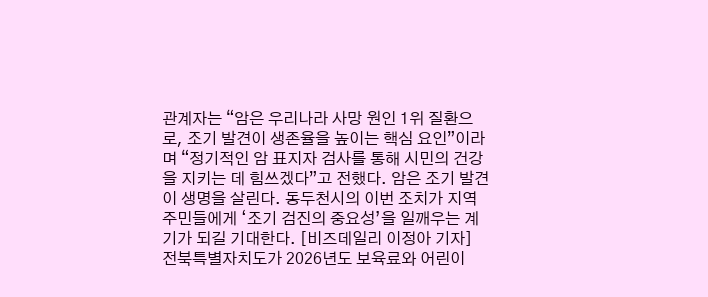관계자는 “암은 우리나라 사망 원인 1위 질환으로, 조기 발견이 생존율을 높이는 핵심 요인”이라며 “정기적인 암 표지자 검사를 통해 시민의 건강을 지키는 데 힘쓰겠다”고 전했다. 암은 조기 발견이 생명을 살린다. 동두천시의 이번 조치가 지역 주민들에게 ‘조기 검진의 중요성’을 일깨우는 계기가 되길 기대한다. [비즈데일리 이정아 기자]
전북특별자치도가 2026년도 보육료와 어린이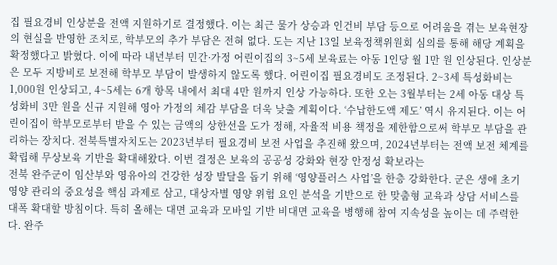집 필요경비 인상분을 전액 지원하기로 결정했다. 이는 최근 물가 상승과 인건비 부담 등으로 어려움을 겪는 보육현장의 현실을 반영한 조치로, 학부모의 추가 부담은 전혀 없다. 도는 지난 13일 보육정책위원회 심의를 통해 해당 계획을 확정했다고 밝혔다. 이에 따라 내년부터 민간·가정 어린이집의 3~5세 보육료는 아동 1인당 월 1만 원 인상된다. 인상분은 모두 지방비로 보전해 학부모 부담이 발생하지 않도록 했다. 어린이집 필요경비도 조정된다. 2~3세 특성화비는 1,000원 인상되고, 4~5세는 6개 항목 내에서 최대 4만 원까지 인상 가능하다. 또한 오는 3월부터는 2세 아동 대상 특성화비 3만 원을 신규 지원해 영아 가정의 체감 부담을 더욱 낮출 계획이다. ‘수납한도액 제도’ 역시 유지된다. 이는 어린이집이 학부모로부터 받을 수 있는 금액의 상한선을 도가 정해, 자율적 비용 책정을 제한함으로써 학부모 부담을 관리하는 장치다. 전북특별자치도는 2023년부터 필요경비 보전 사업을 추진해 왔으며, 2024년부터는 전액 보전 체계를 확립해 무상보육 기반을 확대해왔다. 이번 결정은 보육의 공공성 강화와 현장 안정성 확보라는
전북 완주군이 임산부와 영유아의 건강한 성장 발달을 돕기 위해 ‘영양플러스 사업’을 한층 강화한다. 군은 생애 초기 영양 관리의 중요성을 핵심 과제로 삼고, 대상자별 영양 위험 요인 분석을 기반으로 한 맞춤형 교육과 상담 서비스를 대폭 확대할 방침이다. 특히 올해는 대면 교육과 모바일 기반 비대면 교육을 병행해 참여 지속성을 높이는 데 주력한다. 완주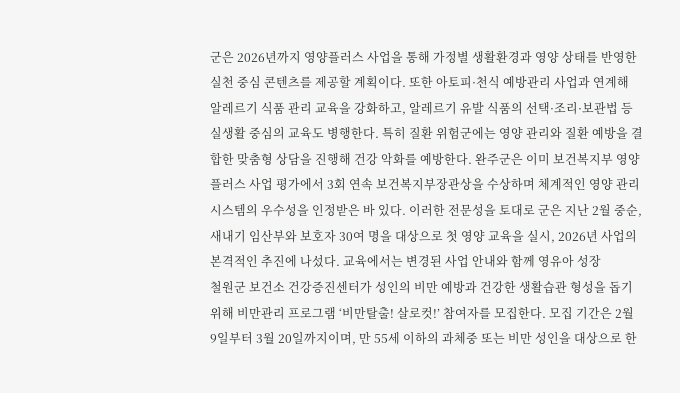군은 2026년까지 영양플러스 사업을 통해 가정별 생활환경과 영양 상태를 반영한 실천 중심 콘텐츠를 제공할 계획이다. 또한 아토피·천식 예방관리 사업과 연계해 알레르기 식품 관리 교육을 강화하고, 알레르기 유발 식품의 선택·조리·보관법 등 실생활 중심의 교육도 병행한다. 특히 질환 위험군에는 영양 관리와 질환 예방을 결합한 맞춤형 상담을 진행해 건강 악화를 예방한다. 완주군은 이미 보건복지부 영양플러스 사업 평가에서 3회 연속 보건복지부장관상을 수상하며 체계적인 영양 관리 시스템의 우수성을 인정받은 바 있다. 이러한 전문성을 토대로 군은 지난 2월 중순, 새내기 임산부와 보호자 30여 명을 대상으로 첫 영양 교육을 실시, 2026년 사업의 본격적인 추진에 나섰다. 교육에서는 변경된 사업 안내와 함께 영유아 성장
철원군 보건소 건강증진센터가 성인의 비만 예방과 건강한 생활습관 형성을 돕기 위해 비만관리 프로그램 ‘비만탈출! 살로컷!’ 참여자를 모집한다. 모집 기간은 2월 9일부터 3월 20일까지이며, 만 55세 이하의 과체중 또는 비만 성인을 대상으로 한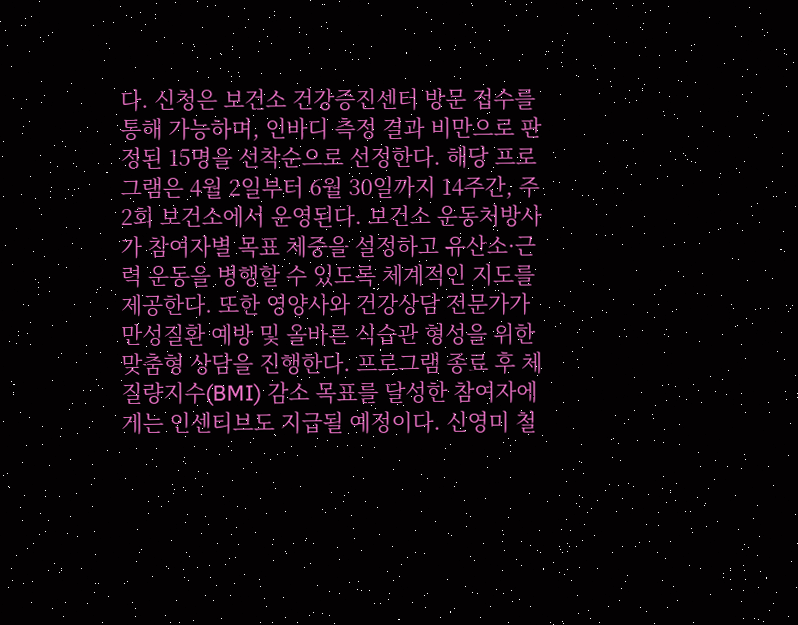다. 신청은 보건소 건강증진센터 방문 접수를 통해 가능하며, 인바디 측정 결과 비만으로 판정된 15명을 선착순으로 선정한다. 해당 프로그램은 4월 2일부터 6월 30일까지 14주간, 주 2회 보건소에서 운영된다. 보건소 운동처방사가 참여자별 목표 체중을 설정하고 유산소·근력 운동을 병행할 수 있도록 체계적인 지도를 제공한다. 또한 영양사와 건강상담 전문가가 만성질환 예방 및 올바른 식습관 형성을 위한 맞춤형 상담을 진행한다. 프로그램 종료 후 체질량지수(BMI) 감소 목표를 달성한 참여자에게는 인센티브도 지급될 예정이다. 신영미 철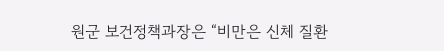원군 보건정책과장은 “비만은 신체 질환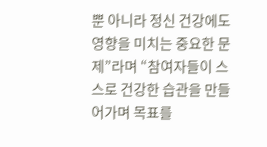뿐 아니라 정신 건강에도 영향을 미치는 중요한 문제”라며 “참여자들이 스스로 건강한 습관을 만들어가며 목표를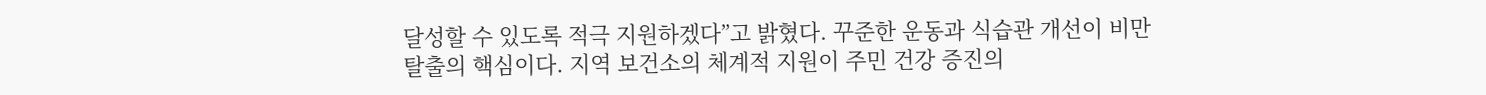달성할 수 있도록 적극 지원하겠다”고 밝혔다. 꾸준한 운동과 식습관 개선이 비만 탈출의 핵심이다. 지역 보건소의 체계적 지원이 주민 건강 증진의